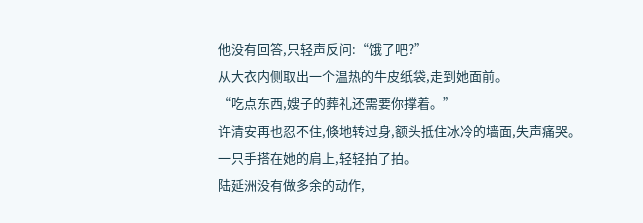他没有回答,只轻声反问:“饿了吧?”
从大衣内侧取出一个温热的牛皮纸袋,走到她面前。
“吃点东西,嫂子的葬礼还需要你撑着。”
许清安再也忍不住,倏地转过身,额头抵住冰冷的墙面,失声痛哭。
一只手搭在她的肩上,轻轻拍了拍。
陆延洲没有做多余的动作,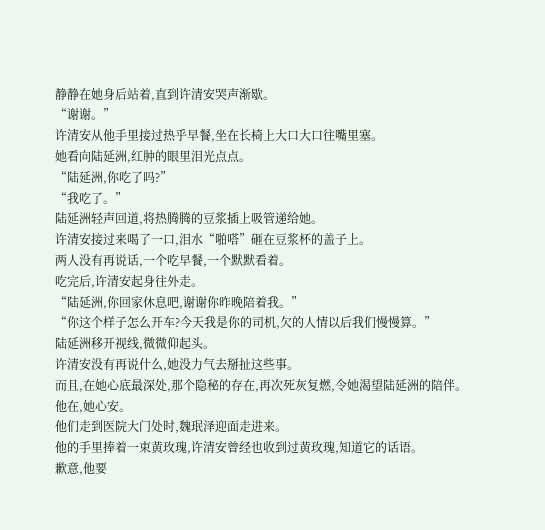静静在她身后站着,直到许清安哭声渐歇。
“谢谢。”
许清安从他手里接过热乎早餐,坐在长椅上大口大口往嘴里塞。
她看向陆延洲,红肿的眼里泪光点点。
“陆延洲,你吃了吗?”
“我吃了。”
陆延洲轻声回道,将热腾腾的豆浆插上吸管递给她。
许清安接过来喝了一口,泪水“啪嗒”砸在豆浆杯的盖子上。
两人没有再说话,一个吃早餐,一个默默看着。
吃完后,许清安起身往外走。
“陆延洲,你回家休息吧,谢谢你昨晚陪着我。”
“你这个样子怎么开车?今天我是你的司机,欠的人情以后我们慢慢算。”
陆延洲移开视线,微微仰起头。
许清安没有再说什么,她没力气去掰扯这些事。
而且,在她心底最深处,那个隐秘的存在,再次死灰复燃,令她渴望陆延洲的陪伴。
他在,她心安。
他们走到医院大门处时,魏珉泽迎面走进来。
他的手里捧着一束黄玫瑰,许清安曾经也收到过黄玫瑰,知道它的话语。
歉意,他要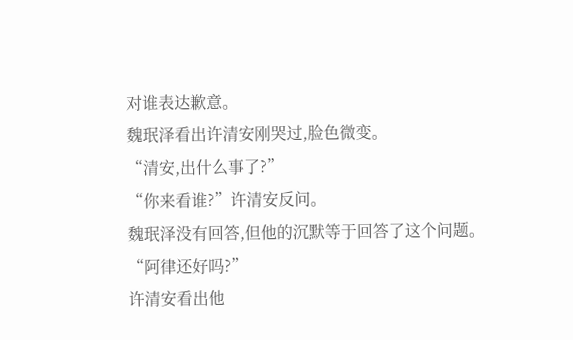对谁表达歉意。
魏珉泽看出许清安刚哭过,脸色微变。
“清安,出什么事了?”
“你来看谁?”许清安反问。
魏珉泽没有回答,但他的沉默等于回答了这个问题。
“阿律还好吗?”
许清安看出他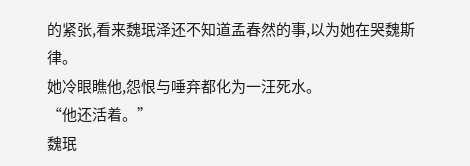的紧张,看来魏珉泽还不知道孟春然的事,以为她在哭魏斯律。
她冷眼瞧他,怨恨与唾弃都化为一汪死水。
“他还活着。”
魏珉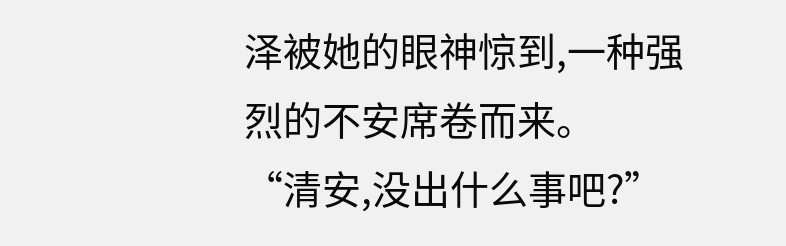泽被她的眼神惊到,一种强烈的不安席卷而来。
“清安,没出什么事吧?”